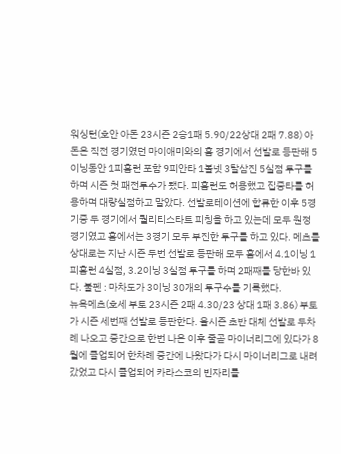워싱턴(호안 아돈 23시즌 2승1패 5.90/22상대 2패 7.88) 아돈은 직전 경기였던 마이애미와의 홈 경기에서 선발로 등판해 5이닝동안 1피홈런 포함 9피안타 1볼넷 3탈삼진 5실점 투구를 하며 시즌 첫 패전투수가 됐다. 피홈런도 허용했고 집중타를 허용하며 대량실점하고 말았다. 선발로테이션에 합류한 이후 5경기중 두 경기에서 퀄리티스타트 피칭을 하고 있는데 모두 원정 경기였고 홈에서는 3경기 모두 부진한 투구를 하고 있다. 메츠를 상대로는 지난 시즌 두번 선발로 등판해 모두 홈에서 4.1이닝 1피홈런 4실점, 3.2이닝 3실점 투구를 하며 2패째를 당한바 있다. 불펜 : 마차도가 3이닝 30개의 투구수를 기록했다.
뉴욕메츠(호세 부토 23시즌 2패 4.30/23 상대 1패 3.86) 부토가 시즌 세번째 선발로 등판한다. 올시즌 초반 대체 선발로 두차례 나오고 중간으로 한번 나온 이후 줄곧 마이너리그에 있다가 8월에 콜업되어 한차례 중간에 나왔다가 다시 마이너리그로 내려갔었고 다시 콜업되어 카라스코의 빈자리를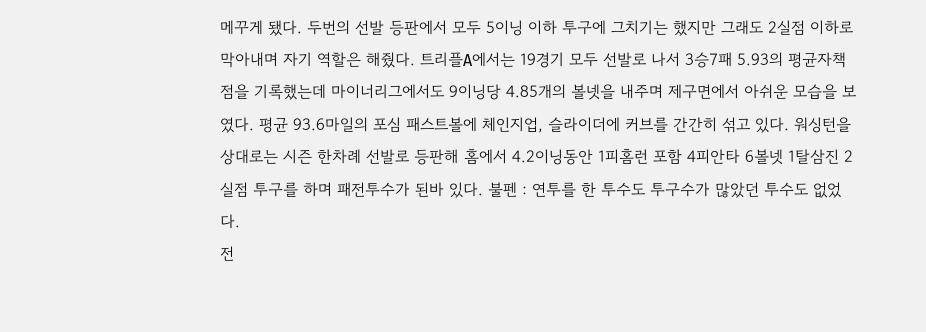메꾸게 됐다. 두번의 선발 등판에서 모두 5이닝 이하 투구에 그치기는 했지만 그래도 2실점 이하로 막아내며 자기 역할은 해줬다. 트리플A에서는 19경기 모두 선발로 나서 3승7패 5.93의 평균자책점을 기록했는데 마이너리그에서도 9이닝당 4.85개의 볼넷을 내주며 제구면에서 아쉬운 모습을 보였다. 평균 93.6마일의 포심 패스트볼에 체인지업, 슬라이더에 커브를 간간히 섞고 있다. 워싱턴을 상대로는 시즌 한차례 선발로 등판해 홈에서 4.2이닝동안 1피홈런 포함 4피안타 6볼넷 1탈삼진 2실점 투구를 하며 패전투수가 된바 있다. 불펜 : 연투를 한 투수도 투구수가 많았던 투수도 없었다.
전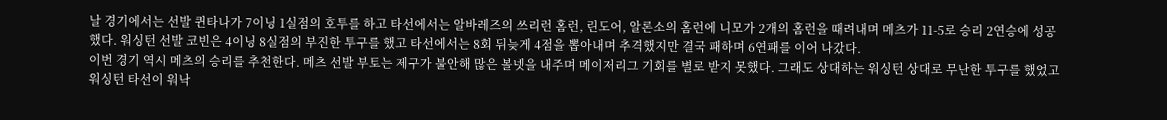날 경기에서는 선발 퀸타나가 7이닝 1실점의 호투를 하고 타선에서는 알바레즈의 쓰리런 홈런, 린도어, 알론소의 홈런에 니모가 2개의 홈런을 때려내며 메츠가 11-5로 승리 2연승에 성공했다. 워싱턴 선발 코빈은 4이닝 8실점의 부진한 투구를 했고 타선에서는 8회 뒤늦게 4점을 뽑아내며 추격했지만 결국 패하며 6연패를 이어 나갔다.
이번 경기 역시 메츠의 승리를 추천한다. 메츠 선발 부토는 제구가 불안해 많은 볼넷을 내주며 메이저리그 기회를 별로 받지 못했다. 그래도 상대하는 워싱턴 상대로 무난한 투구를 했었고 워싱턴 타선이 워낙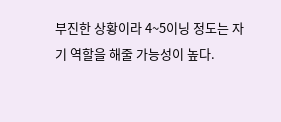부진한 상황이라 4~5이닝 정도는 자기 역할을 해줄 가능성이 높다.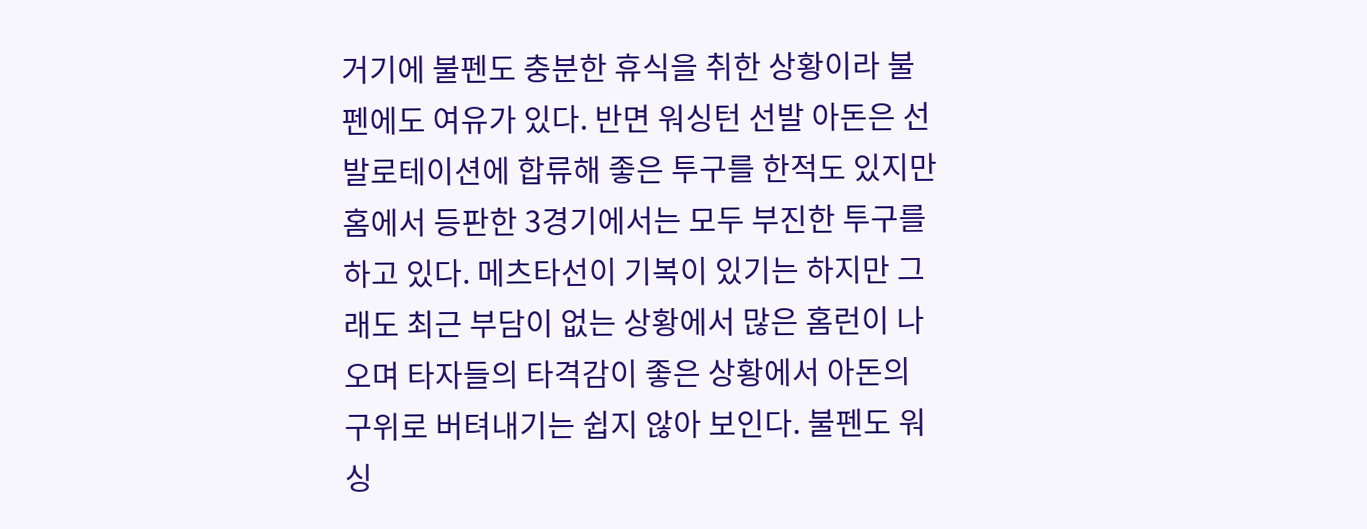거기에 불펜도 충분한 휴식을 취한 상황이라 불펜에도 여유가 있다. 반면 워싱턴 선발 아돈은 선발로테이션에 합류해 좋은 투구를 한적도 있지만 홈에서 등판한 3경기에서는 모두 부진한 투구를 하고 있다. 메츠타선이 기복이 있기는 하지만 그래도 최근 부담이 없는 상황에서 많은 홈런이 나오며 타자들의 타격감이 좋은 상황에서 아돈의 구위로 버텨내기는 쉽지 않아 보인다. 불펜도 워싱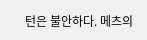턴은 불안하다. 메츠의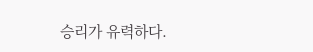승리가 유력하다.